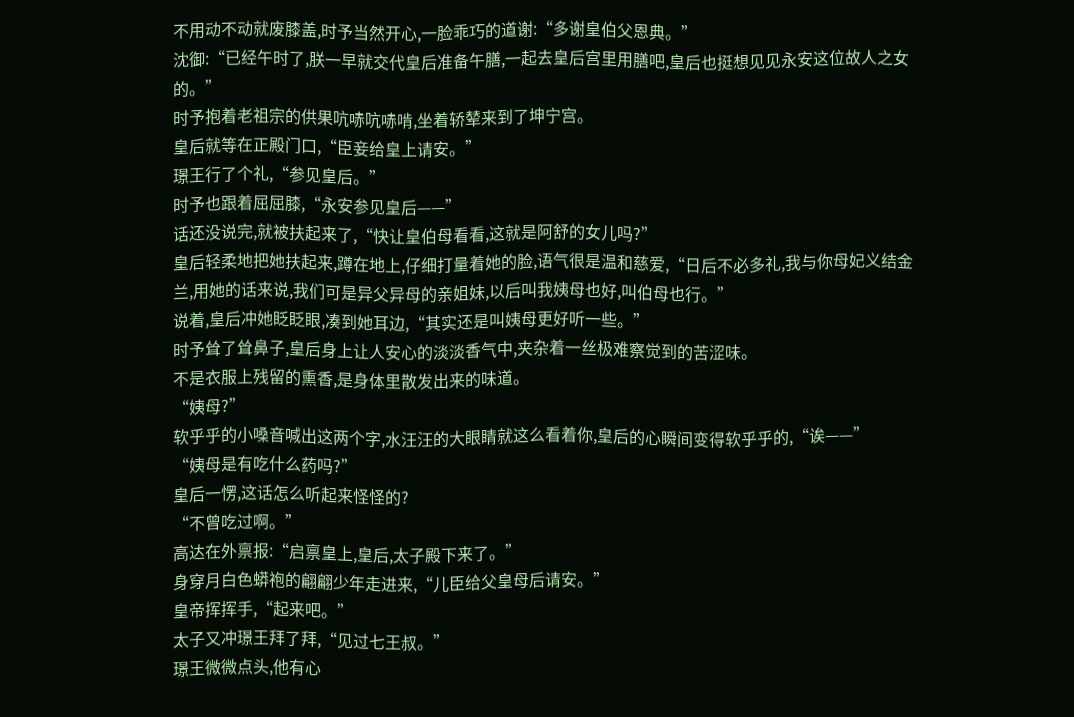不用动不动就废膝盖,时予当然开心,一脸乖巧的道谢:“多谢皇伯父恩典。”
沈御:“已经午时了,朕一早就交代皇后准备午膳,一起去皇后宫里用膳吧,皇后也挺想见见永安这位故人之女的。”
时予抱着老祖宗的供果吭哧吭哧啃,坐着轿辇来到了坤宁宫。
皇后就等在正殿门口,“臣妾给皇上请安。”
璟王行了个礼,“参见皇后。”
时予也跟着屈屈膝,“永安参见皇后——”
话还没说完,就被扶起来了,“快让皇伯母看看,这就是阿舒的女儿吗?”
皇后轻柔地把她扶起来,蹲在地上,仔细打量着她的脸,语气很是温和慈爱,“日后不必多礼,我与你母妃义结金兰,用她的话来说,我们可是异父异母的亲姐妹,以后叫我姨母也好,叫伯母也行。”
说着,皇后冲她眨眨眼,凑到她耳边,“其实还是叫姨母更好听一些。”
时予耸了耸鼻子,皇后身上让人安心的淡淡香气中,夹杂着一丝极难察觉到的苦涩味。
不是衣服上残留的熏香,是身体里散发出来的味道。
“姨母?”
软乎乎的小嗓音喊出这两个字,水汪汪的大眼睛就这么看着你,皇后的心瞬间变得软乎乎的,“诶——”
“姨母是有吃什么药吗?”
皇后一愣,这话怎么听起来怪怪的?
“不曾吃过啊。”
高达在外禀报:“启禀皇上,皇后,太子殿下来了。”
身穿月白色蟒袍的翩翩少年走进来,“儿臣给父皇母后请安。”
皇帝挥挥手,“起来吧。”
太子又冲璟王拜了拜,“见过七王叔。”
璟王微微点头,他有心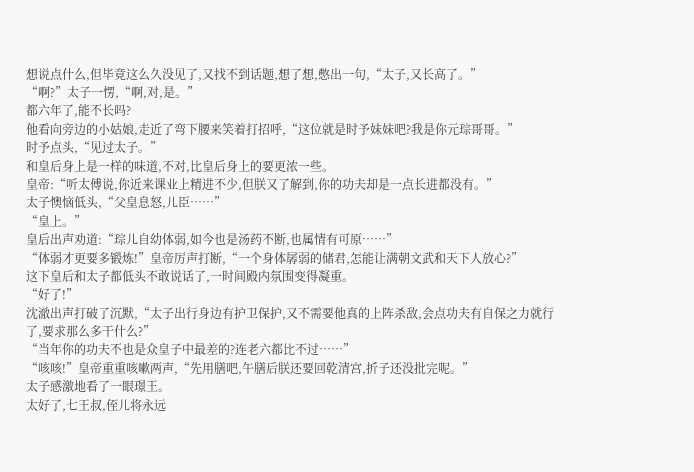想说点什么,但毕竟这么久没见了,又找不到话题,想了想,憋出一句,“太子,又长高了。”
“啊?”太子一愣,“啊,对,是。”
都六年了,能不长吗?
他看向旁边的小姑娘,走近了弯下腰来笑着打招呼,“这位就是时予妹妹吧?我是你元琮哥哥。”
时予点头,“见过太子。”
和皇后身上是一样的味道,不对,比皇后身上的要更浓一些。
皇帝:“听太傅说,你近来课业上精进不少,但朕又了解到,你的功夫却是一点长进都没有。”
太子懊恼低头,“父皇息怒,儿臣……”
“皇上。”
皇后出声劝道:“琮儿自幼体弱,如今也是汤药不断,也属情有可原……”
“体弱才更要多锻炼!”皇帝厉声打断,“一个身体孱弱的储君,怎能让满朝文武和天下人放心?”
这下皇后和太子都低头不敢说话了,一时间殿内氛围变得凝重。
“好了!”
沈澈出声打破了沉默,“太子出行身边有护卫保护,又不需要他真的上阵杀敌,会点功夫有自保之力就行了,要求那么多干什么?”
“当年你的功夫不也是众皇子中最差的?连老六都比不过……”
“咳咳!”皇帝重重咳嗽两声,“先用膳吧,午膳后朕还要回乾清宫,折子还没批完呢。”
太子感激地看了一眼璟王。
太好了,七王叔,侄儿将永远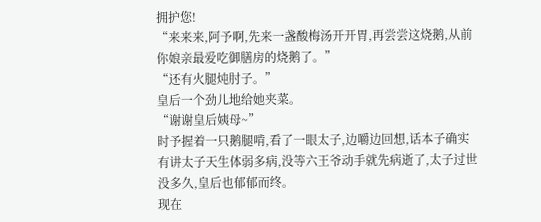拥护您!
“来来来,阿予啊,先来一盏酸梅汤开开胃,再尝尝这烧鹅,从前你娘亲最爱吃御膳房的烧鹅了。”
“还有火腿炖肘子。”
皇后一个劲儿地给她夹菜。
“谢谢皇后姨母~”
时予握着一只鹅腿啃,看了一眼太子,边嚼边回想,话本子确实有讲太子天生体弱多病,没等六王爷动手就先病逝了,太子过世没多久,皇后也郁郁而终。
现在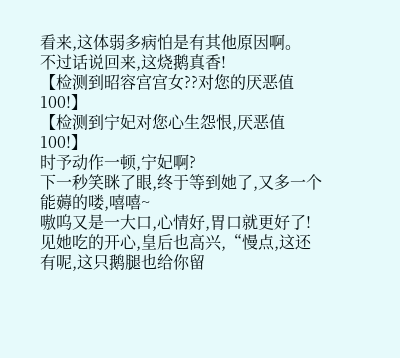看来,这体弱多病怕是有其他原因啊。
不过话说回来,这烧鹅真香!
【检测到昭容宫宫女??对您的厌恶值 100!】
【检测到宁妃对您心生怨恨,厌恶值 100!】
时予动作一顿,宁妃啊?
下一秒笑眯了眼,终于等到她了,又多一个能薅的喽,嘻嘻~
嗷呜又是一大口,心情好,胃口就更好了!
见她吃的开心,皇后也高兴,“慢点,这还有呢,这只鹅腿也给你留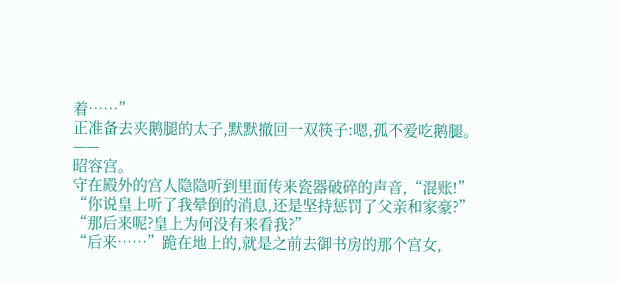着……”
正准备去夹鹅腿的太子,默默撤回一双筷子:嗯,孤不爱吃鹅腿。
——
昭容宫。
守在殿外的宫人隐隐听到里面传来瓷器破碎的声音,“混账!”
“你说皇上听了我晕倒的消息,还是坚持惩罚了父亲和家豪?”
“那后来呢?皇上为何没有来看我?”
“后来……”跪在地上的,就是之前去御书房的那个宫女,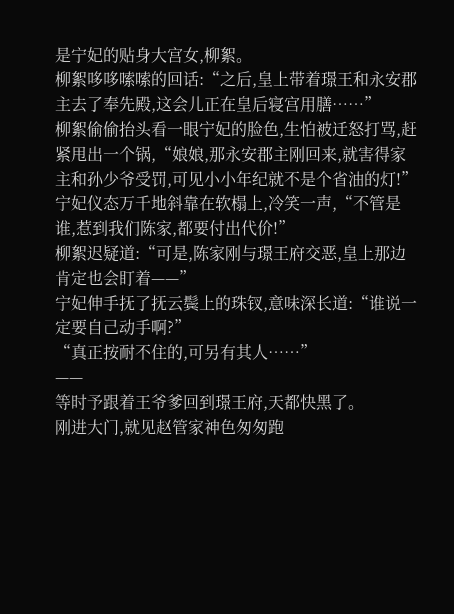是宁妃的贴身大宫女,柳絮。
柳絮哆哆嗦嗦的回话:“之后,皇上带着璟王和永安郡主去了奉先殿,这会儿正在皇后寝宫用膳……”
柳絮偷偷抬头看一眼宁妃的脸色,生怕被迁怒打骂,赶紧甩出一个锅,“娘娘,那永安郡主刚回来,就害得家主和孙少爷受罚,可见小小年纪就不是个省油的灯!”
宁妃仪态万千地斜靠在软榻上,冷笑一声,“不管是谁,惹到我们陈家,都要付出代价!”
柳絮迟疑道:“可是,陈家刚与璟王府交恶,皇上那边肯定也会盯着——”
宁妃伸手抚了抚云鬓上的珠钗,意味深长道:“谁说一定要自己动手啊?”
“真正按耐不住的,可另有其人……”
——
等时予跟着王爷爹回到璟王府,天都快黑了。
刚进大门,就见赵管家神色匆匆跑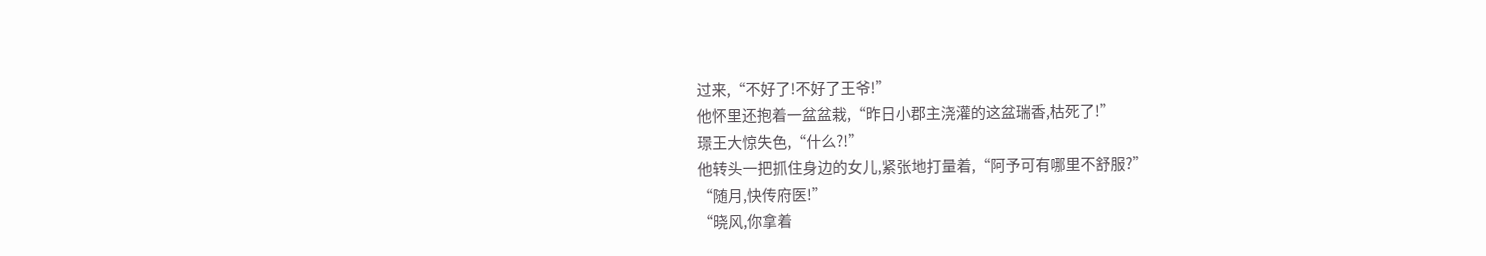过来,“不好了!不好了王爷!”
他怀里还抱着一盆盆栽,“昨日小郡主浇灌的这盆瑞香,枯死了!”
璟王大惊失色,“什么?!”
他转头一把抓住身边的女儿,紧张地打量着,“阿予可有哪里不舒服?”
“随月,快传府医!”
“晓风,你拿着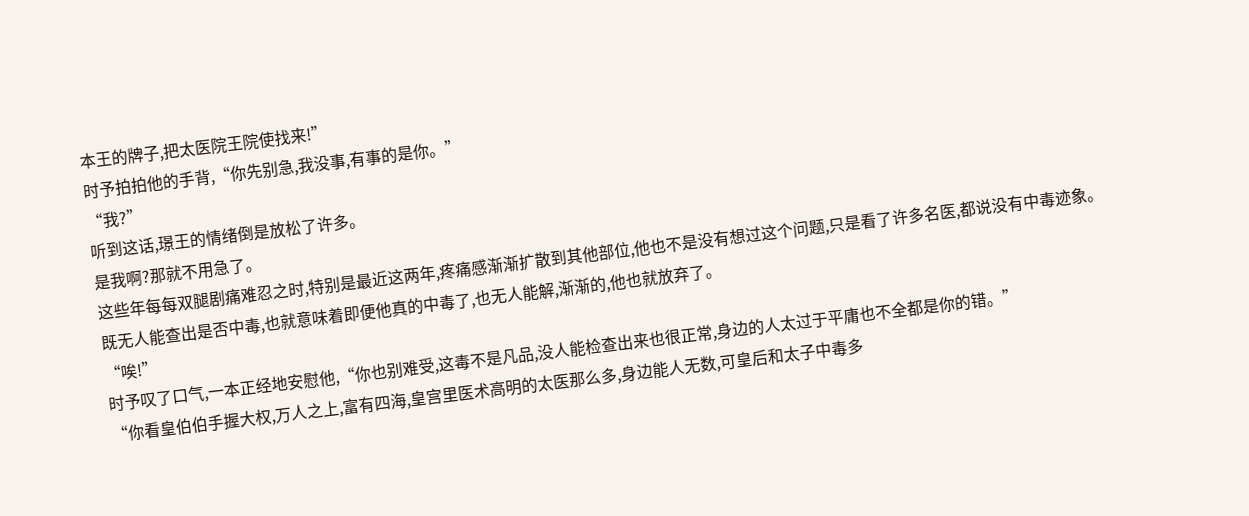本王的牌子,把太医院王院使找来!”
时予拍拍他的手背,“你先别急,我没事,有事的是你。”
“我?”
听到这话,璟王的情绪倒是放松了许多。
是我啊?那就不用急了。
这些年每每双腿剧痛难忍之时,特别是最近这两年,疼痛感渐渐扩散到其他部位,他也不是没有想过这个问题,只是看了许多名医,都说没有中毒迹象。
既无人能查出是否中毒,也就意味着即便他真的中毒了,也无人能解,渐渐的,他也就放弃了。
“唉!”
时予叹了口气,一本正经地安慰他,“你也别难受,这毒不是凡品,没人能检查出来也很正常,身边的人太过于平庸也不全都是你的错。”
“你看皇伯伯手握大权,万人之上,富有四海,皇宫里医术高明的太医那么多,身边能人无数,可皇后和太子中毒多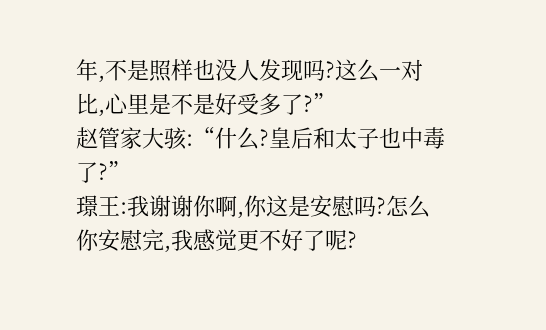年,不是照样也没人发现吗?这么一对比,心里是不是好受多了?”
赵管家大骇:“什么?皇后和太子也中毒了?”
璟王:我谢谢你啊,你这是安慰吗?怎么你安慰完,我感觉更不好了呢?